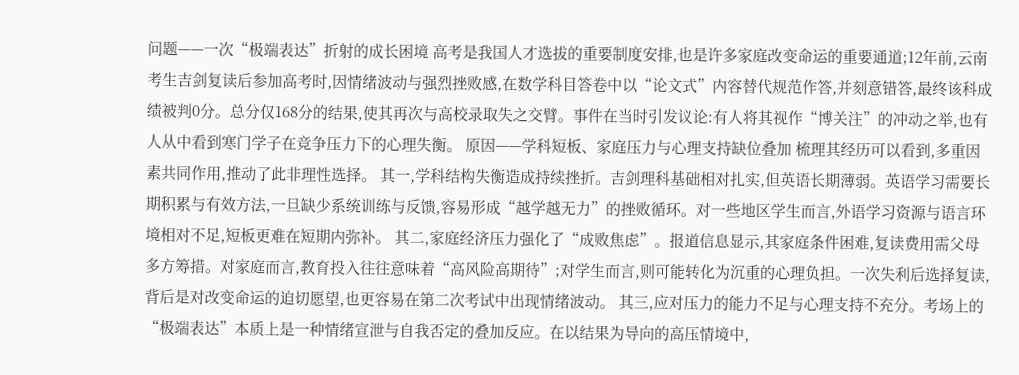问题——一次“极端表达”折射的成长困境 高考是我国人才选拔的重要制度安排,也是许多家庭改变命运的重要通道;12年前,云南考生吉剑复读后参加高考时,因情绪波动与强烈挫败感,在数学科目答卷中以“论文式”内容替代规范作答,并刻意错答,最终该科成绩被判0分。总分仅168分的结果,使其再次与高校录取失之交臂。事件在当时引发议论:有人将其视作“博关注”的冲动之举,也有人从中看到寒门学子在竞争压力下的心理失衡。 原因——学科短板、家庭压力与心理支持缺位叠加 梳理其经历可以看到,多重因素共同作用,推动了此非理性选择。 其一,学科结构失衡造成持续挫折。吉剑理科基础相对扎实,但英语长期薄弱。英语学习需要长期积累与有效方法,一旦缺少系统训练与反馈,容易形成“越学越无力”的挫败循环。对一些地区学生而言,外语学习资源与语言环境相对不足,短板更难在短期内弥补。 其二,家庭经济压力强化了“成败焦虑”。报道信息显示,其家庭条件困难,复读费用需父母多方筹措。对家庭而言,教育投入往往意味着“高风险高期待”;对学生而言,则可能转化为沉重的心理负担。一次失利后选择复读,背后是对改变命运的迫切愿望,也更容易在第二次考试中出现情绪波动。 其三,应对压力的能力不足与心理支持不充分。考场上的“极端表达”本质上是一种情绪宣泄与自我否定的叠加反应。在以结果为导向的高压情境中,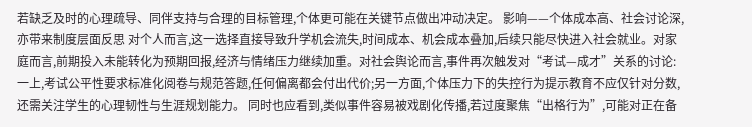若缺乏及时的心理疏导、同伴支持与合理的目标管理,个体更可能在关键节点做出冲动决定。 影响——个体成本高、社会讨论深,亦带来制度层面反思 对个人而言,这一选择直接导致升学机会流失,时间成本、机会成本叠加,后续只能尽快进入社会就业。对家庭而言,前期投入未能转化为预期回报,经济与情绪压力继续加重。对社会舆论而言,事件再次触发对“考试—成才”关系的讨论:一上,考试公平性要求标准化阅卷与规范答题,任何偏离都会付出代价;另一方面,个体压力下的失控行为提示教育不应仅针对分数,还需关注学生的心理韧性与生涯规划能力。 同时也应看到,类似事件容易被戏剧化传播,若过度聚焦“出格行为”,可能对正在备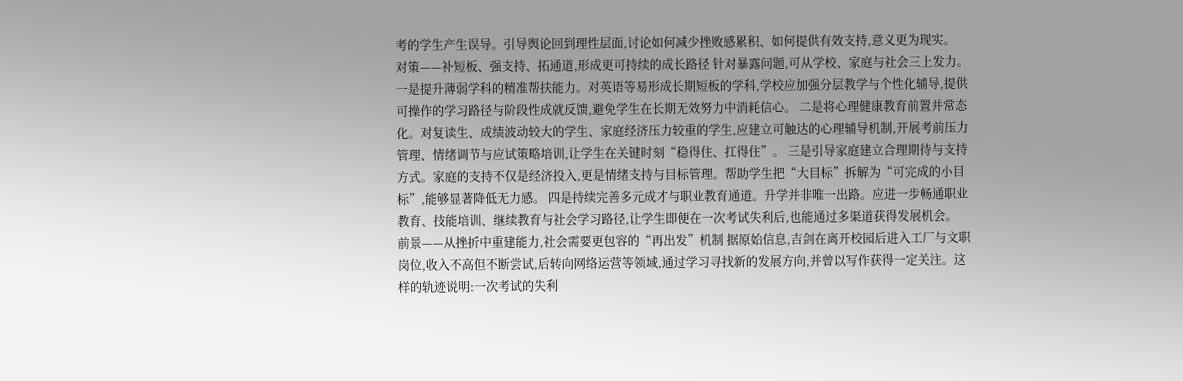考的学生产生误导。引导舆论回到理性层面,讨论如何减少挫败感累积、如何提供有效支持,意义更为现实。 对策——补短板、强支持、拓通道,形成更可持续的成长路径 针对暴露问题,可从学校、家庭与社会三上发力。 一是提升薄弱学科的精准帮扶能力。对英语等易形成长期短板的学科,学校应加强分层教学与个性化辅导,提供可操作的学习路径与阶段性成就反馈,避免学生在长期无效努力中消耗信心。 二是将心理健康教育前置并常态化。对复读生、成绩波动较大的学生、家庭经济压力较重的学生,应建立可触达的心理辅导机制,开展考前压力管理、情绪调节与应试策略培训,让学生在关键时刻“稳得住、扛得住”。 三是引导家庭建立合理期待与支持方式。家庭的支持不仅是经济投入,更是情绪支持与目标管理。帮助学生把“大目标”拆解为“可完成的小目标”,能够显著降低无力感。 四是持续完善多元成才与职业教育通道。升学并非唯一出路。应进一步畅通职业教育、技能培训、继续教育与社会学习路径,让学生即便在一次考试失利后,也能通过多渠道获得发展机会。 前景——从挫折中重建能力,社会需要更包容的“再出发”机制 据原始信息,吉剑在离开校园后进入工厂与文职岗位,收入不高但不断尝试,后转向网络运营等领域,通过学习寻找新的发展方向,并曾以写作获得一定关注。这样的轨迹说明:一次考试的失利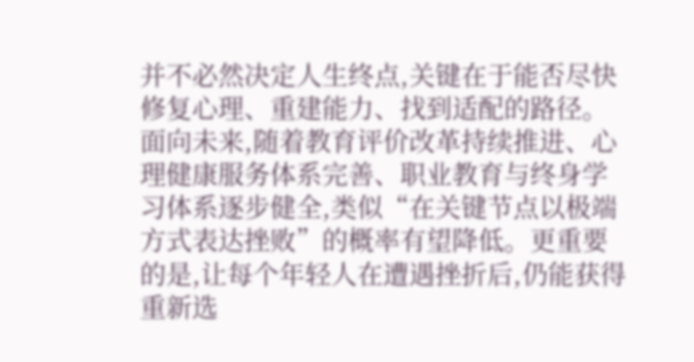并不必然决定人生终点,关键在于能否尽快修复心理、重建能力、找到适配的路径。 面向未来,随着教育评价改革持续推进、心理健康服务体系完善、职业教育与终身学习体系逐步健全,类似“在关键节点以极端方式表达挫败”的概率有望降低。更重要的是,让每个年轻人在遭遇挫折后,仍能获得重新选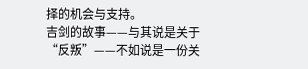择的机会与支持。
吉剑的故事——与其说是关于“反叛”——不如说是一份关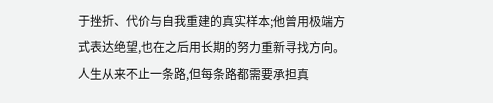于挫折、代价与自我重建的真实样本;他曾用极端方式表达绝望,也在之后用长期的努力重新寻找方向。人生从来不止一条路,但每条路都需要承担真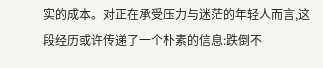实的成本。对正在承受压力与迷茫的年轻人而言,这段经历或许传递了一个朴素的信息:跌倒不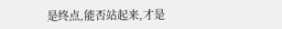是终点,能否站起来,才是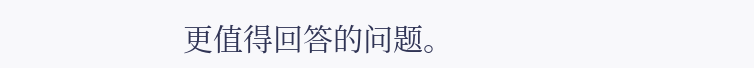更值得回答的问题。